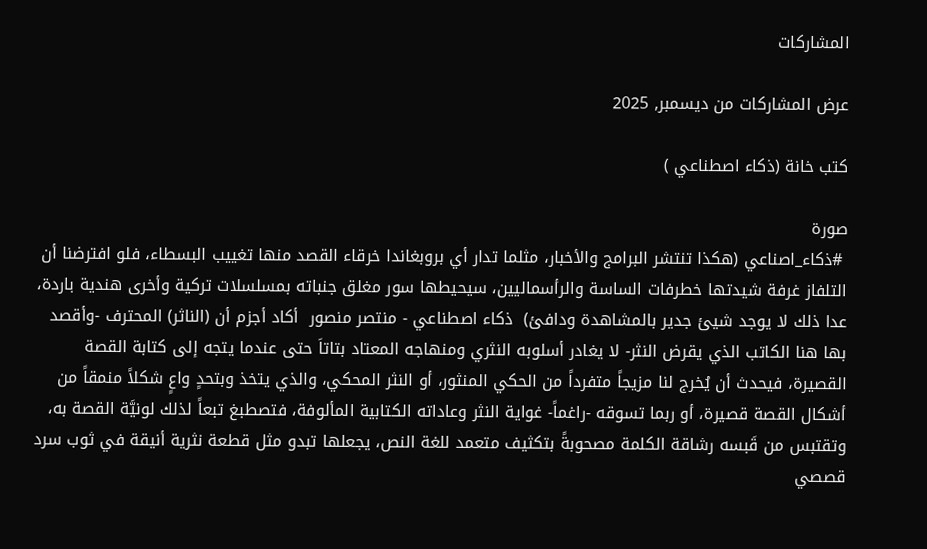المشاركات

عرض المشاركات من ديسمبر, 2025

كتب خانة (ذكاء اصطناعي )

صورة
 #ذكاء_اصناعي (هكذا تنتشر البرامج والأخبار، مثلما تدار أي بروبغاندا خرقاء القصد منها تغييب البسطاء، فلو افترضنا أن التلفاز غرفة شيدتها خطرفات الساسة والرأسماليين، سيحيطها سور مغلق جنباته بمسلسلات تركية وأخرى هندية باردة، عدا ذلك لا يوجد شيئ جدير بالمشاهدة ودافئ)  ذكاء اصطناعي - منتصر منصور  أكاد أجزم أن (الناثر) المحترف -وأقصد بها هنا الكاتب الذي يقرض النثر- لا يغادر أسلوبه النثري ومنهاجه المعتاد بتاتاَ حتى عندما يتجه إلى كتابة القصة القصيرة، فيحدث أن يُخرج لنا مزيجاً متفرداً من الحكي المنثور، أو النثر المحكي، والذي يتخذ وبتحدٍ واعٍ شكلاً منمقاً من أشكال القصة قصيرة، أو ربما تسوقه -راغماً- غواية النثر وعاداته الكتابية المألوفة، فتصطبغ تبعاً لذلك لونيَّة القصة به، وتقتبس من قَبسه رشاقة الكلمة مصحوبةً بتكثيف متعمد للغة النص، يجعلها تبدو مثل قطعة نثرية أنيقة في ثوب سرد قصصي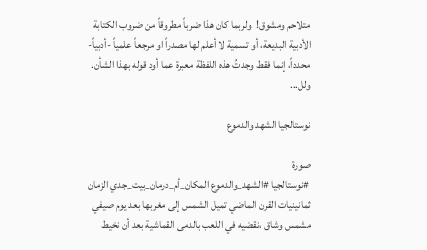متلاحم ومشوق!  ولربما كان هذا ضرباً مطروقاً من ضروب الكتابة الأدبية البديعة، أو تسمية لا أعلم لها مصدراً او مرجعاً علمياً -أدبياً- محدداً، إنما فقط وجدتُ هذه اللفظة معبرة عما أود قوله بهذا الشأن. ولل...

نوستالجيا الشهد والدموع

صورة
 #نوستالجيا #الشهد_والدموع المكان_أم_درمان_بيت_جدي الزمان ثمانينيات القرن الماضي تميل الشمس إلى مغربها بعد يوم صيفي مشمس وشاق ،نقضيه في اللعب بالدمى القماشية بعد أن نخيط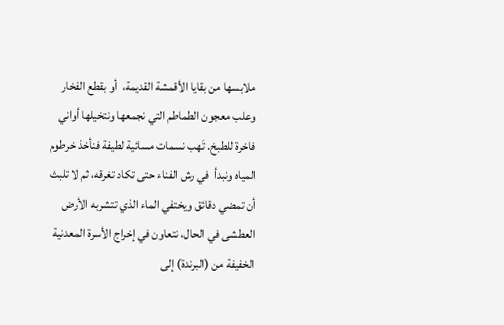ملابسها من بقايا الأقمشة القديمة،  أو بقطع الفخار وعلب معجون الطماطم التي نجمعها ونتخيلها أواني فاخرة للطبخ. تَهب نسمات مسائية لطيفة فنأخذ خرطوم المياه ونبدأ  في رش الفناء حتى تكاد تغرقه، ثم لا تلبث أن تمضي دقائق ويختفي الماء الذي تتشربه الأرض العطشى في الحال، نتعاون في إخراج الأسرة المعدنية الخفيفة من (البرندة) إلى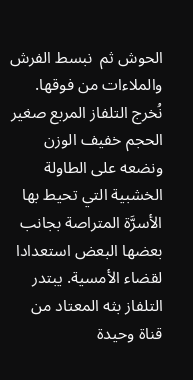الحوش ثم  نبسط الفرش والملاءات من فوقها. نُخرج التلفاز المربع صغير الحجم خفيف الوزن ونضعه على الطاولة الخشبية التي تحيط بها الأسرَّة المتراصة بجانب بعضها البعض استعدادا لقضاء الأمسية. يبتدر التلفاز بثه المعتاد من قناة وحيدة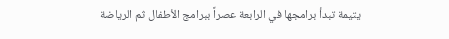يتيمة تبدأ برامجها في الرابعة عصراً ببرامج الأطفال ثم الرياضة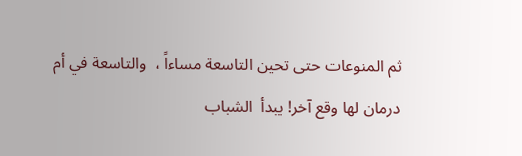ثم المنوعات حتى تحين التاسعة مساءاً ،  والتاسعة في أم درمان لها وقع آخر! يبدأ  الشباب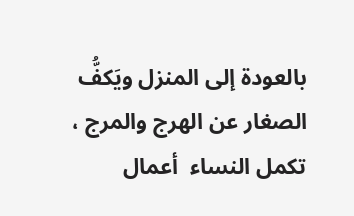بالعودة إلى المنزل ويَكفُّ الصغار عن الهرج والمرج ، تكمل النساء  أعمال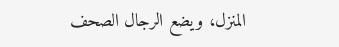المنزل، ويضع الرجال الصحف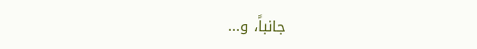جانباً، و...